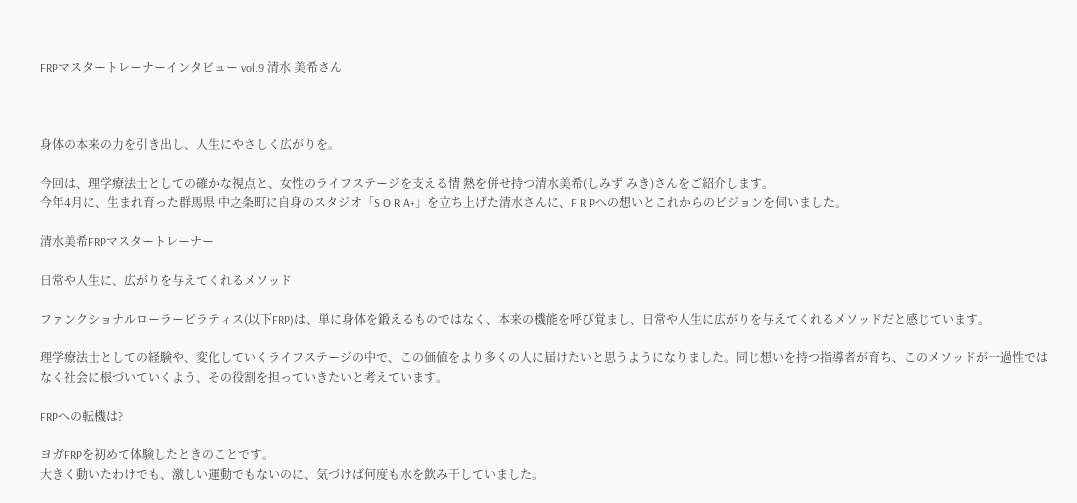FRPマスタートレーナーインタビュー vol.9 清水 美希さん



身体の本来の力を引き出し、人生にやさしく広がりを。

今回は、理学療法士としての確かな視点と、女性のライフステージを支える情 熱を併せ持つ清水美希(しみず みき)さんをご紹介します。
今年4月に、生まれ育った群馬県 中之条町に自身のスタジオ「S O R A+」を立ち上げた清水さんに、F R Pへの想いとこれからのビジョンを伺いました。

清水美希FRPマスタートレーナー

日常や人生に、広がりを与えてくれるメソッド

ファンクショナルローラーピラティス(以下FRP)は、単に身体を鍛えるものではなく、本来の機能を呼び覚まし、日常や人生に広がりを与えてくれるメソッドだと感じています。

理学療法士としての経験や、変化していくライフステージの中で、この価値をより多くの人に届けたいと思うようになりました。同じ想いを持つ指導者が育ち、このメソッドが一過性ではなく社会に根づいていくよう、その役割を担っていきたいと考えています。

FRPへの転機は?

ヨガFRPを初めて体験したときのことです。
大きく動いたわけでも、激しい運動でもないのに、気づけば何度も水を飲み干していました。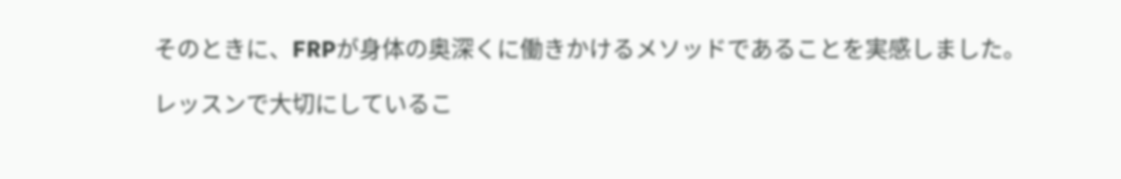そのときに、FRPが身体の奥深くに働きかけるメソッドであることを実感しました。

レッスンで大切にしているこ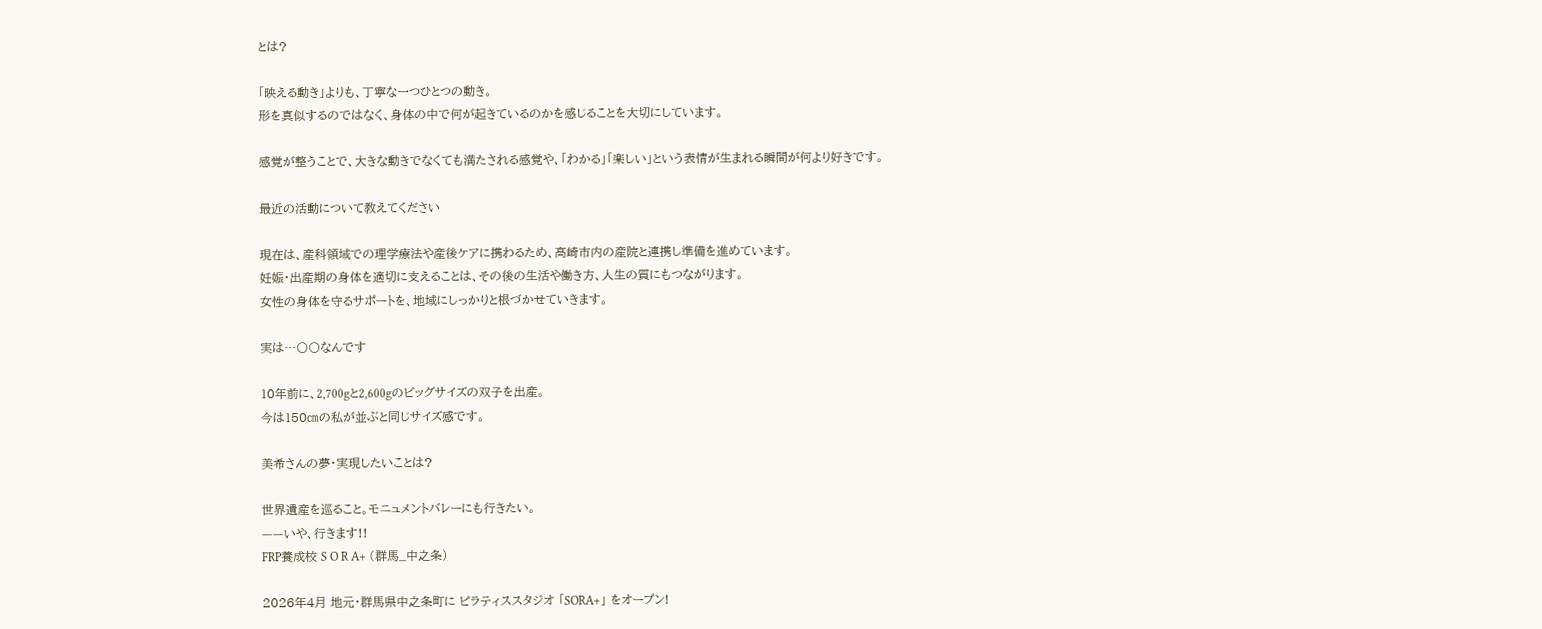とは?

「映える動き」よりも、丁寧な一つひとつの動き。
形を真似するのではなく、身体の中で何が起きているのかを感じることを大切にしています。

感覚が整うことで、大きな動きでなくても満たされる感覚や、「わかる」「楽しい」という表情が生まれる瞬間が何より好きです。

最近の活動について教えてください

現在は、産科領域での理学療法や産後ケアに携わるため、高崎市内の産院と連携し準備を進めています。
妊娠・出産期の身体を適切に支えることは、その後の生活や働き方、人生の質にもつながります。
女性の身体を守るサポートを、地域にしっかりと根づかせていきます。

実は…〇〇なんです

10年前に、2,700gと2,600gのビッグサイズの双子を出産。
今は150㎝の私が並ぶと同じサイズ感です。

美希さんの夢・実現したいことは?

世界遺産を巡ること。モニュメントバレーにも行きたい。
——いや、行きます!!
FRP養成校 S O R A+ (群馬_中之条)

2026年4月 地元・群馬県中之条町に ピラティススタジオ 「SORA+」 をオープン!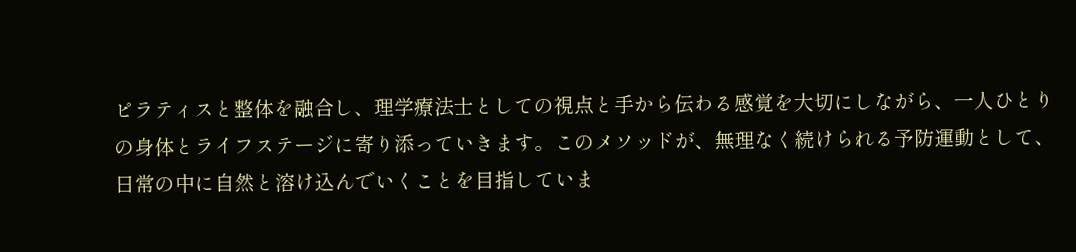ピラティスと整体を融合し、理学療法士としての視点と手から伝わる感覚を大切にしながら、一人ひとりの身体とライフステージに寄り添っていきます。このメソッドが、無理なく続けられる予防運動として、日常の中に自然と溶け込んでいくことを目指していま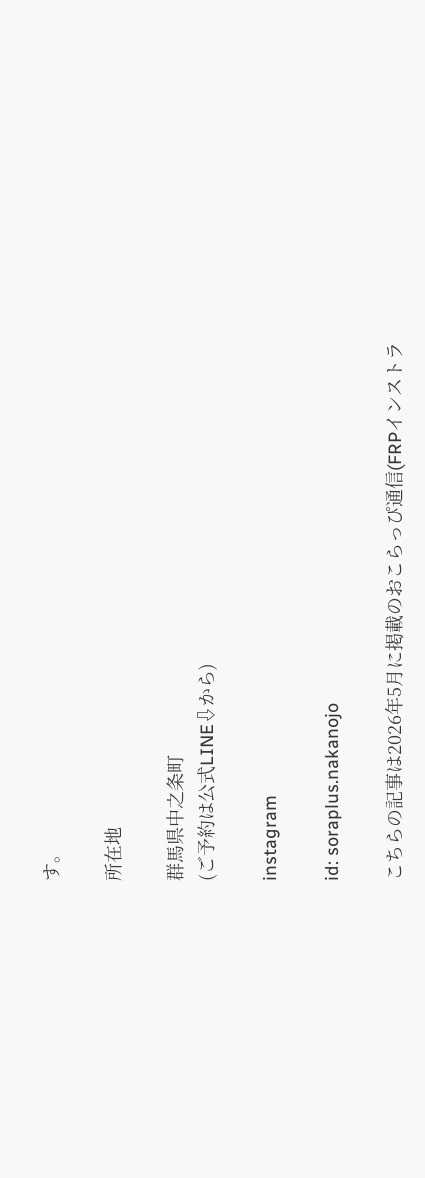す。

所在地

群馬県中之条町
(ご予約は公式LINE⇩から)

instagram

id: soraplus.nakanojo

こちらの記事は2026年5月に掲載のおこらっぴ通信(FRPインストラ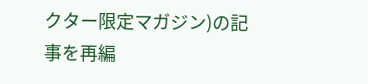クター限定マガジン)の記事を再編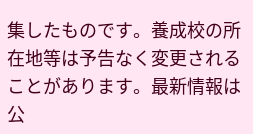集したものです。養成校の所在地等は予告なく変更されることがあります。最新情報は公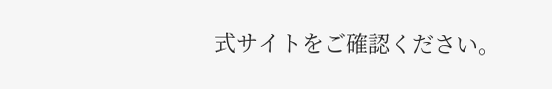式サイトをご確認ください。